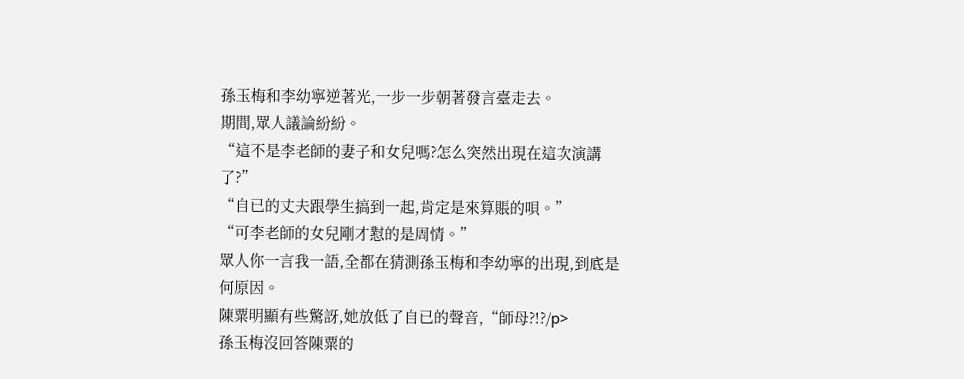孫玉梅和李幼寧逆著光,一步一步朝著發言臺走去。
期間,眾人議論紛紛。
“這不是李老師的妻子和女兒嗎?怎么突然出現在這次演講了?”
“自已的丈夫跟學生搞到一起,肯定是來算賬的唄。”
“可李老師的女兒剛才懟的是周情。”
眾人你一言我一語,全都在猜測孫玉梅和李幼寧的出現,到底是何原因。
陳粟明顯有些驚訝,她放低了自已的聲音,“師母?!?/p>
孫玉梅沒回答陳粟的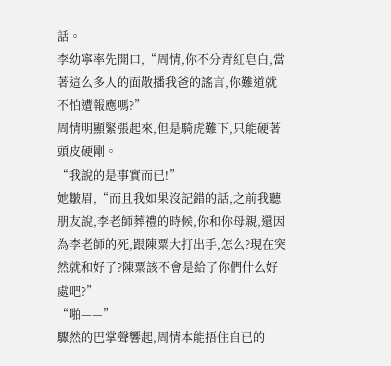話。
李幼寧率先開口,“周情,你不分青紅皂白,當著這么多人的面散播我爸的謠言,你難道就不怕遭報應嗎?”
周情明顯緊張起來,但是騎虎難下,只能硬著頭皮硬剛。
“我說的是事實而已!”
她皺眉,“而且我如果沒記錯的話,之前我聽朋友說,李老師葬禮的時候,你和你母親,還因為李老師的死,跟陳粟大打出手,怎么?現在突然就和好了?陳粟該不會是給了你們什么好處吧?”
“啪——”
驟然的巴掌聲響起,周情本能捂住自已的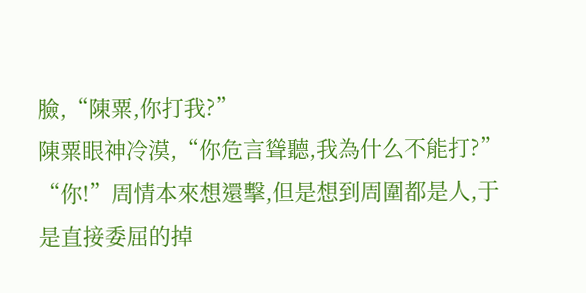臉,“陳粟,你打我?”
陳粟眼神冷漠,“你危言聳聽,我為什么不能打?”
“你!”周情本來想還擊,但是想到周圍都是人,于是直接委屈的掉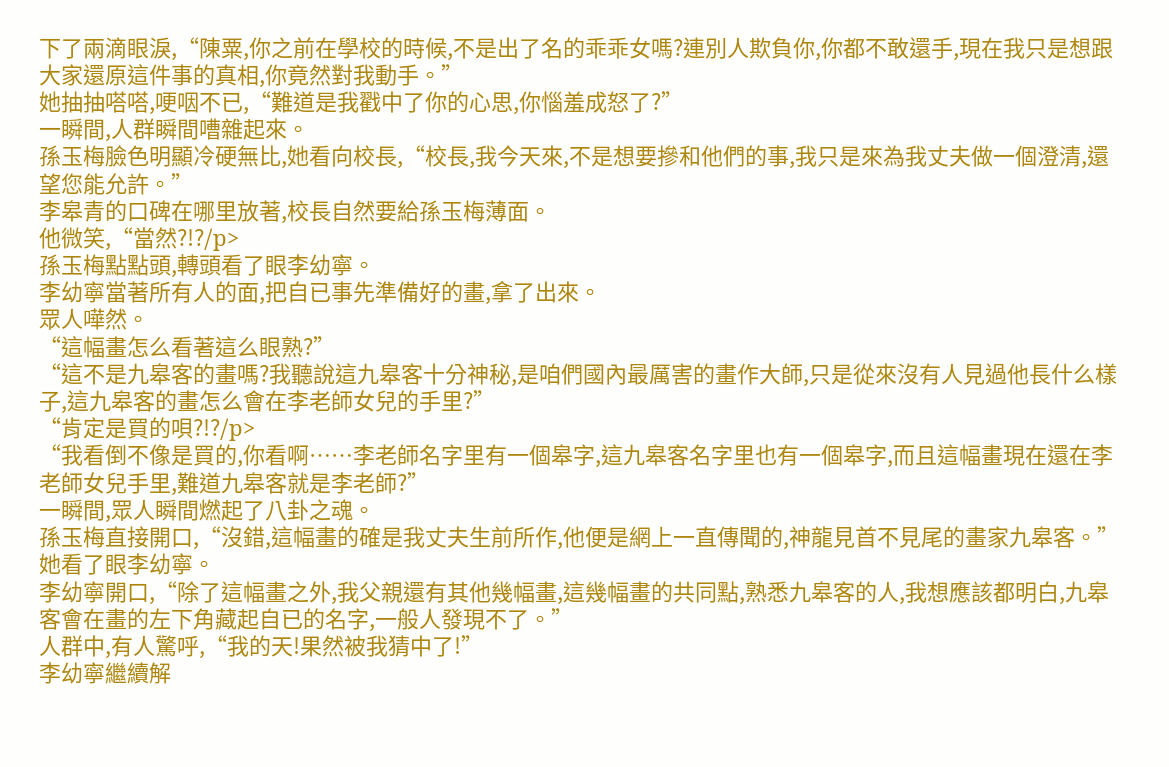下了兩滴眼淚,“陳粟,你之前在學校的時候,不是出了名的乖乖女嗎?連別人欺負你,你都不敢還手,現在我只是想跟大家還原這件事的真相,你竟然對我動手。”
她抽抽嗒嗒,哽咽不已,“難道是我戳中了你的心思,你惱羞成怒了?”
一瞬間,人群瞬間嘈雜起來。
孫玉梅臉色明顯冷硬無比,她看向校長,“校長,我今天來,不是想要摻和他們的事,我只是來為我丈夫做一個澄清,還望您能允許。”
李皋青的口碑在哪里放著,校長自然要給孫玉梅薄面。
他微笑,“當然?!?/p>
孫玉梅點點頭,轉頭看了眼李幼寧。
李幼寧當著所有人的面,把自已事先準備好的畫,拿了出來。
眾人嘩然。
“這幅畫怎么看著這么眼熟?”
“這不是九皋客的畫嗎?我聽說這九皋客十分神秘,是咱們國內最厲害的畫作大師,只是從來沒有人見過他長什么樣子,這九皋客的畫怎么會在李老師女兒的手里?”
“肯定是買的唄?!?/p>
“我看倒不像是買的,你看啊……李老師名字里有一個皋字,這九皋客名字里也有一個皋字,而且這幅畫現在還在李老師女兒手里,難道九皋客就是李老師?”
一瞬間,眾人瞬間燃起了八卦之魂。
孫玉梅直接開口,“沒錯,這幅畫的確是我丈夫生前所作,他便是網上一直傳聞的,神龍見首不見尾的畫家九皋客。”
她看了眼李幼寧。
李幼寧開口,“除了這幅畫之外,我父親還有其他幾幅畫,這幾幅畫的共同點,熟悉九皋客的人,我想應該都明白,九皋客會在畫的左下角藏起自已的名字,一般人發現不了。”
人群中,有人驚呼,“我的天!果然被我猜中了!”
李幼寧繼續解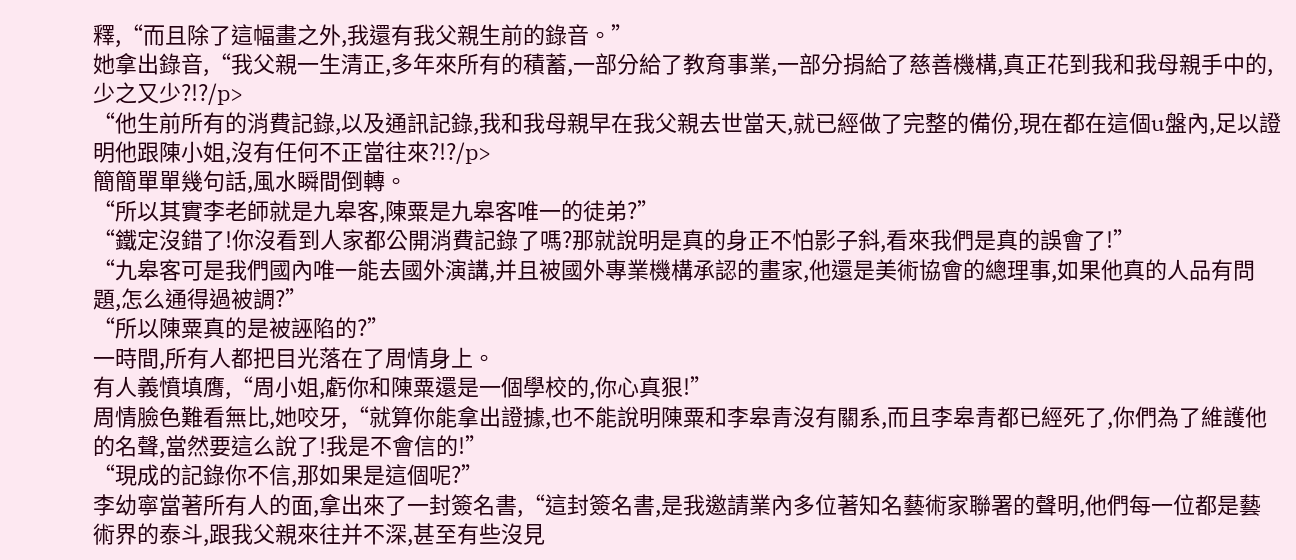釋,“而且除了這幅畫之外,我還有我父親生前的錄音。”
她拿出錄音,“我父親一生清正,多年來所有的積蓄,一部分給了教育事業,一部分捐給了慈善機構,真正花到我和我母親手中的,少之又少?!?/p>
“他生前所有的消費記錄,以及通訊記錄,我和我母親早在我父親去世當天,就已經做了完整的備份,現在都在這個u盤內,足以證明他跟陳小姐,沒有任何不正當往來?!?/p>
簡簡單單幾句話,風水瞬間倒轉。
“所以其實李老師就是九皋客,陳粟是九皋客唯一的徒弟?”
“鐵定沒錯了!你沒看到人家都公開消費記錄了嗎?那就說明是真的身正不怕影子斜,看來我們是真的誤會了!”
“九皋客可是我們國內唯一能去國外演講,并且被國外專業機構承認的畫家,他還是美術協會的總理事,如果他真的人品有問題,怎么通得過被調?”
“所以陳粟真的是被誣陷的?”
一時間,所有人都把目光落在了周情身上。
有人義憤填膺,“周小姐,虧你和陳粟還是一個學校的,你心真狠!”
周情臉色難看無比,她咬牙,“就算你能拿出證據,也不能說明陳粟和李皋青沒有關系,而且李皋青都已經死了,你們為了維護他的名聲,當然要這么說了!我是不會信的!”
“現成的記錄你不信,那如果是這個呢?”
李幼寧當著所有人的面,拿出來了一封簽名書,“這封簽名書,是我邀請業內多位著知名藝術家聯署的聲明,他們每一位都是藝術界的泰斗,跟我父親來往并不深,甚至有些沒見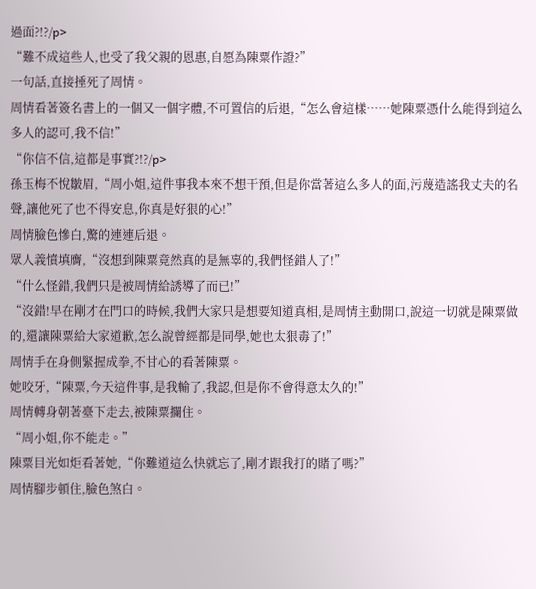過面?!?/p>
“難不成這些人,也受了我父親的恩惠,自愿為陳粟作證?”
一句話,直接捶死了周情。
周情看著簽名書上的一個又一個字體,不可置信的后退,“怎么會這樣……她陳粟憑什么能得到這么多人的認可,我不信!”
“你信不信,這都是事實?!?/p>
孫玉梅不悅皺眉,“周小姐,這件事我本來不想干預,但是你當著這么多人的面,污蔑造謠我丈夫的名聲,讓他死了也不得安息,你真是好狠的心!”
周情臉色慘白,驚的連連后退。
眾人義憤填膺,“沒想到陳粟竟然真的是無辜的,我們怪錯人了!”
“什么怪錯,我們只是被周情給誘導了而已!”
“沒錯!早在剛才在門口的時候,我們大家只是想要知道真相,是周情主動開口,說這一切就是陳粟做的,還讓陳粟給大家道歉,怎么說曾經都是同學,她也太狠毒了!”
周情手在身側緊握成拳,不甘心的看著陳粟。
她咬牙,“陳粟,今天這件事,是我輸了,我認,但是你不會得意太久的!”
周情轉身朝著臺下走去,被陳粟攔住。
“周小姐,你不能走。”
陳粟目光如炬看著她,“你難道這么快就忘了,剛才跟我打的賭了嗎?”
周情腳步頓住,臉色煞白。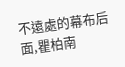不遠處的幕布后面,瞿柏南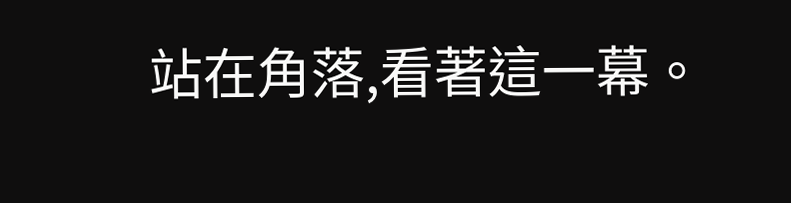站在角落,看著這一幕。